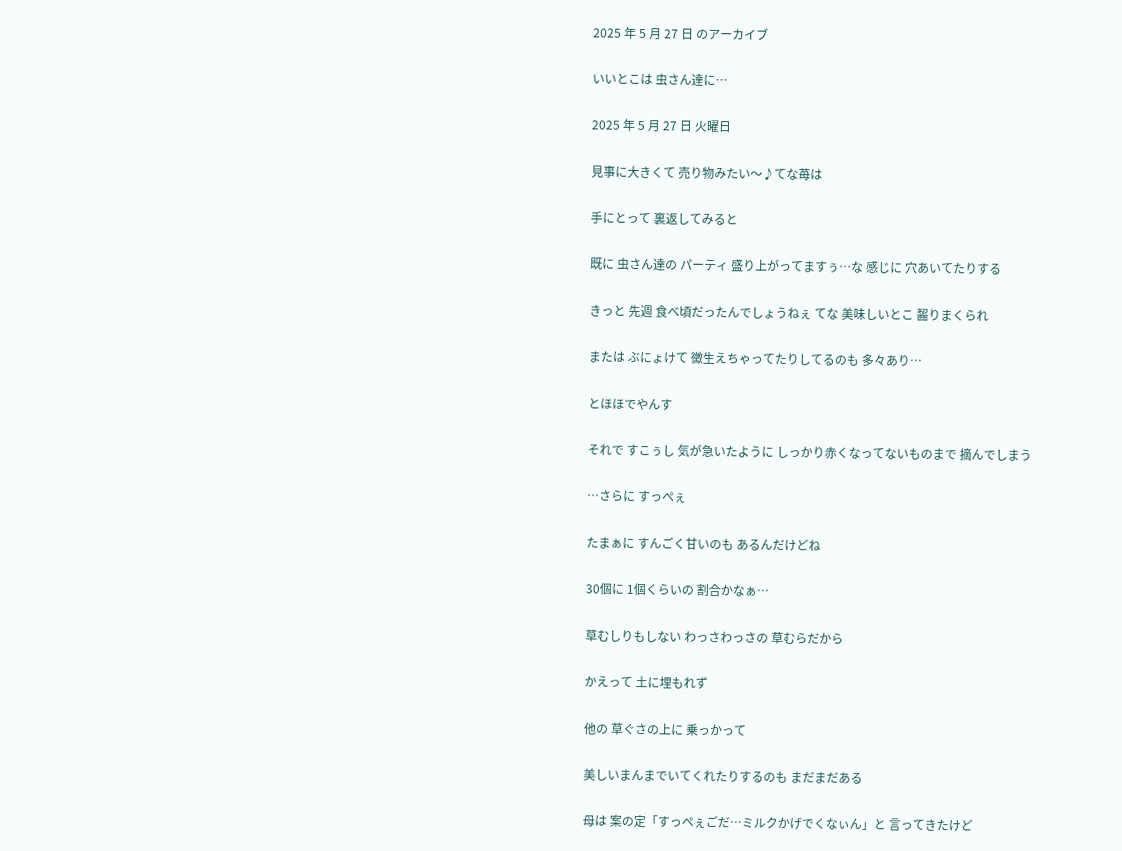2025 年 5 月 27 日 のアーカイブ

いいとこは 虫さん達に…

2025 年 5 月 27 日 火曜日

見事に大きくて 売り物みたい〜♪てな苺は

手にとって 裏返してみると

既に 虫さん達の パーティ 盛り上がってますぅ…な 感じに 穴あいてたりする

きっと 先週 食べ頃だったんでしょうねぇ てな 美味しいとこ 齧りまくられ

または ぶにょけて 黴生えちゃってたりしてるのも 多々あり…

とほほでやんす

それで すこぅし 気が急いたように しっかり赤くなってないものまで 摘んでしまう

…さらに すっぺぇ

たまぁに すんごく甘いのも あるんだけどね

30個に 1個くらいの 割合かなぁ…

草むしりもしない わっさわっさの 草むらだから

かえって 土に埋もれず

他の 草ぐさの上に 乗っかって

美しいまんまでいてくれたりするのも まだまだある

母は 案の定「すっぺぇごだ…ミルクかげでくなぃん」と 言ってきたけど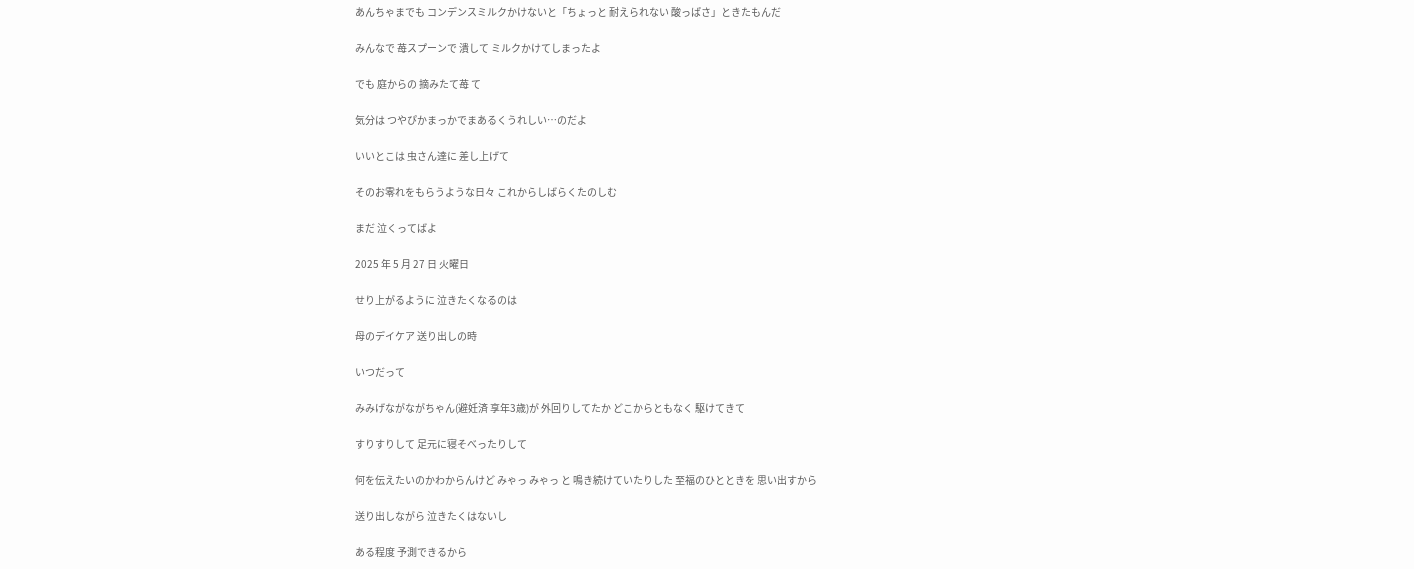あんちゃまでも コンデンスミルクかけないと「ちょっと 耐えられない 酸っぱさ」ときたもんだ

みんなで 苺スプーンで 潰して ミルクかけてしまったよ

でも 庭からの 摘みたて苺 て

気分は つやぴかまっかでまあるくうれしい…のだよ

いいとこは 虫さん達に 差し上げて

そのお零れをもらうような日々 これからしばらくたのしむ

まだ 泣くってばよ

2025 年 5 月 27 日 火曜日

せり上がるように 泣きたくなるのは

母のデイケア 送り出しの時

いつだって

みみげながながちゃん(避妊済 享年3歳)が 外回りしてたか どこからともなく 駆けてきて

すりすりして 足元に寝そべったりして

何を伝えたいのかわからんけど みゃっ みゃっ と 鳴き続けていたりした 至福のひとときを 思い出すから

送り出しながら 泣きたくはないし

ある程度 予測できるから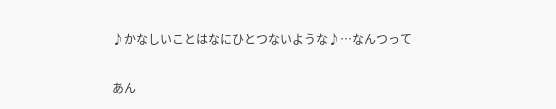♪かなしいことはなにひとつないような♪…なんつって

あん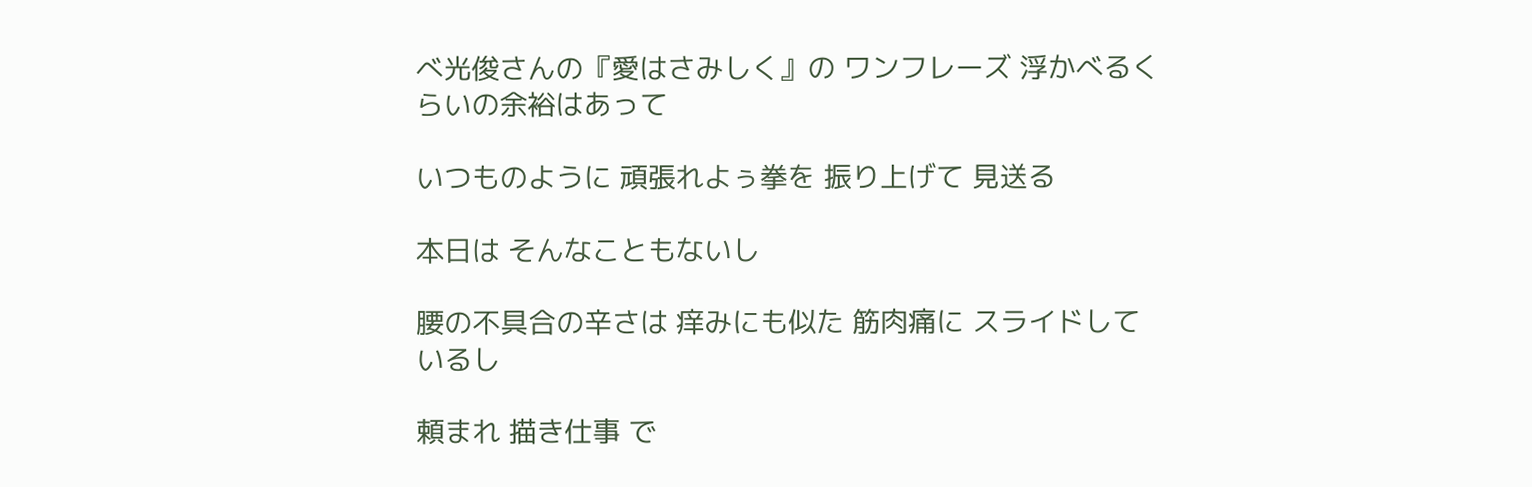べ光俊さんの『愛はさみしく』の ワンフレーズ 浮かべるくらいの余裕はあって

いつものように 頑張れよぅ拳を 振り上げて 見送る

本日は そんなこともないし

腰の不具合の辛さは 痒みにも似た 筋肉痛に スライドしているし

頼まれ 描き仕事 で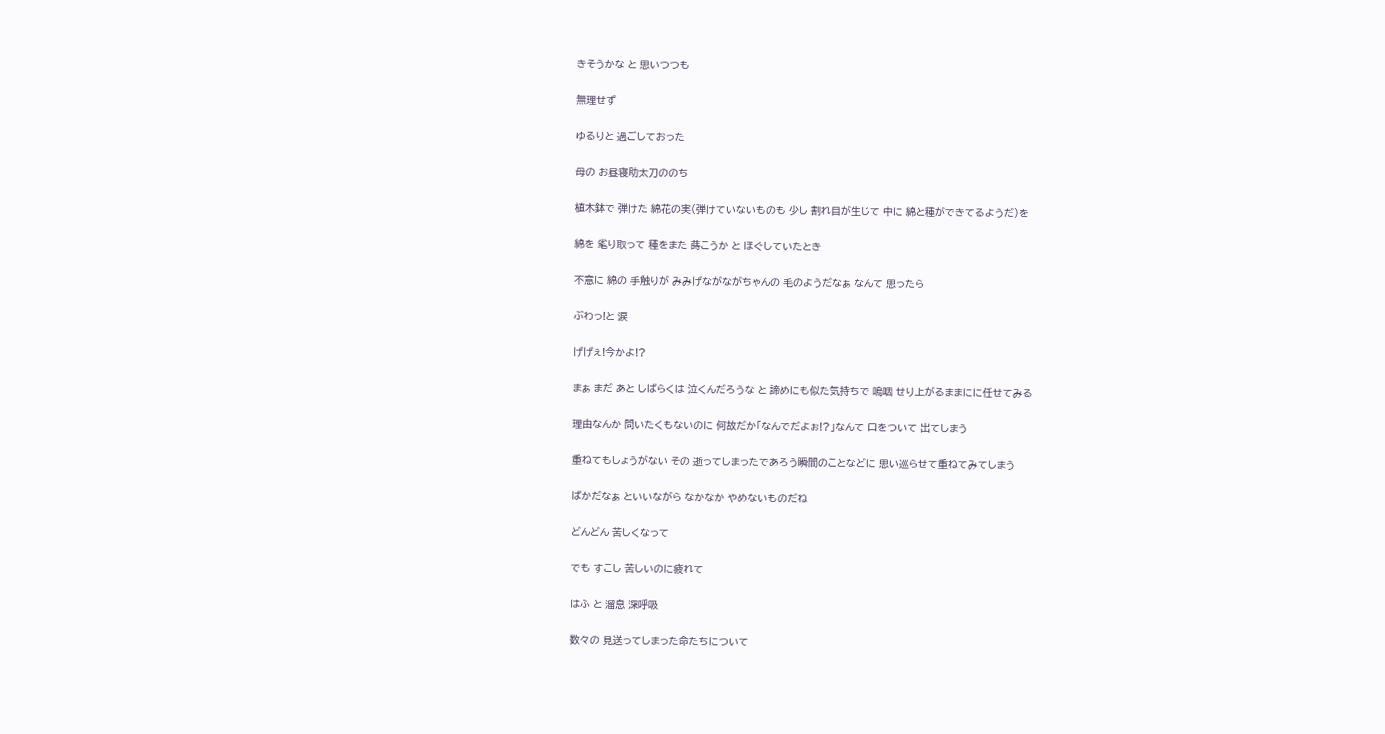きそうかな と 思いつつも

無理せず

ゆるりと 過ごしておった

母の お昼寝助太刀ののち

植木鉢で 弾けた 綿花の実(弾けていないものも 少し 割れ目が生じて 中に 綿と種ができてるようだ)を

綿を 毟り取って 種をまた 蒔こうか と ほぐしていたとき

不意に 綿の 手触りが みみげながながちゃんの 毛のようだなぁ なんて 思ったら

ぶわっ!と 涙

げげぇ!今かよ!?

まぁ まだ あと しばらくは 泣くんだろうな と 諦めにも似た気持ちで 嗚咽 せり上がるままにに任せてみる

理由なんか 問いたくもないのに 何故だか「なんでだよぉ!?」なんて 口をついて 出てしまう

重ねてもしょうがない その 逝ってしまったであろう瞬間のことなどに 思い巡らせて重ねてみてしまう

ばかだなぁ といいながら なかなか やめないものだね

どんどん 苦しくなって

でも すこし 苦しいのに疲れて

はふ と 溜息 深呼吸

数々の 見送ってしまった命たちについて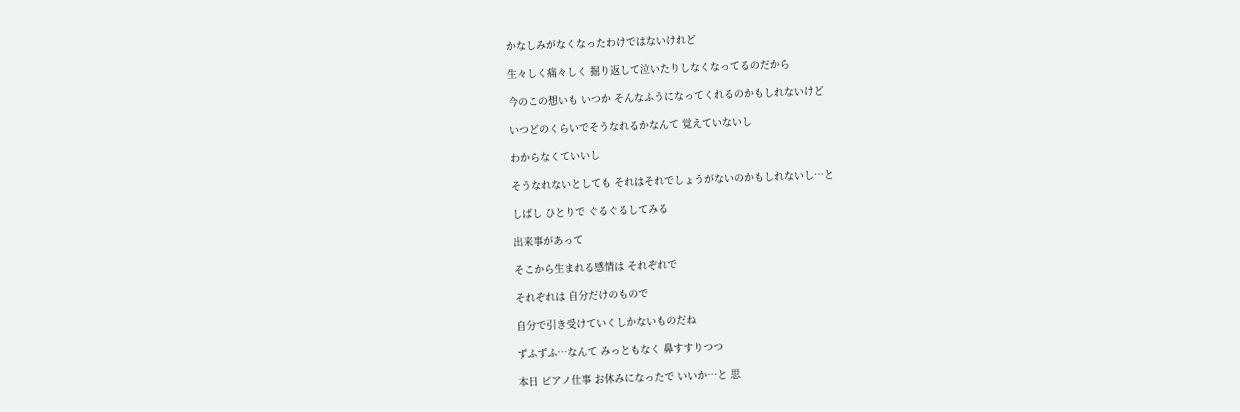かなしみがなくなったわけではないけれど

生々しく痛々しく 掘り返して泣いたりしなくなってるのだから

今のこの想いも いつか そんなふうになってくれるのかもしれないけど

いつどのくらいでそうなれるかなんて 覚えていないし

わからなくていいし

そうなれないとしても それはそれでしょうがないのかもしれないし…と

しばし ひとりで ぐるぐるしてみる

出来事があって

そこから生まれる感情は それぞれで

それぞれは 自分だけのもので

自分で引き受けていくしかないものだね

ずふずふ…なんて みっともなく 鼻すすりつつ

本日 ピアノ仕事 お休みになったで いいか…と 思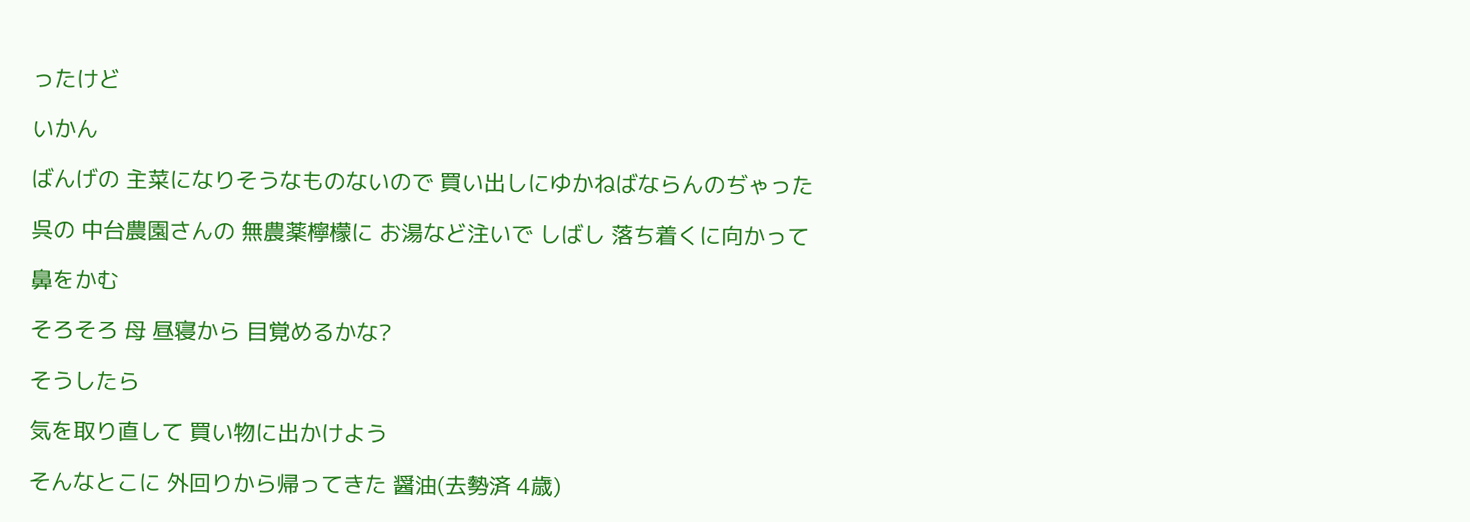ったけど

いかん

ばんげの 主菜になりそうなものないので 買い出しにゆかねばならんのぢゃった

呉の 中台農園さんの 無農薬檸檬に お湯など注いで しばし 落ち着くに向かって

鼻をかむ

そろそろ 母 昼寝から 目覚めるかな?

そうしたら

気を取り直して 買い物に出かけよう

そんなとこに 外回りから帰ってきた 醤油(去勢済 4歳)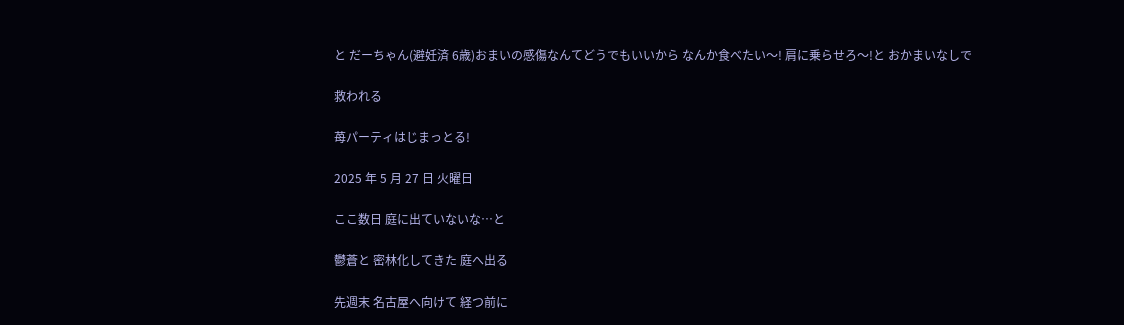と だーちゃん(避妊済 6歳)おまいの感傷なんてどうでもいいから なんか食べたい〜! 肩に乗らせろ〜!と おかまいなしで

救われる

苺パーティはじまっとる!

2025 年 5 月 27 日 火曜日

ここ数日 庭に出ていないな…と

鬱蒼と 密林化してきた 庭へ出る

先週末 名古屋へ向けて 経つ前に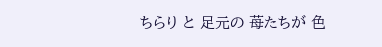ちらり と 足元の 苺たちが 色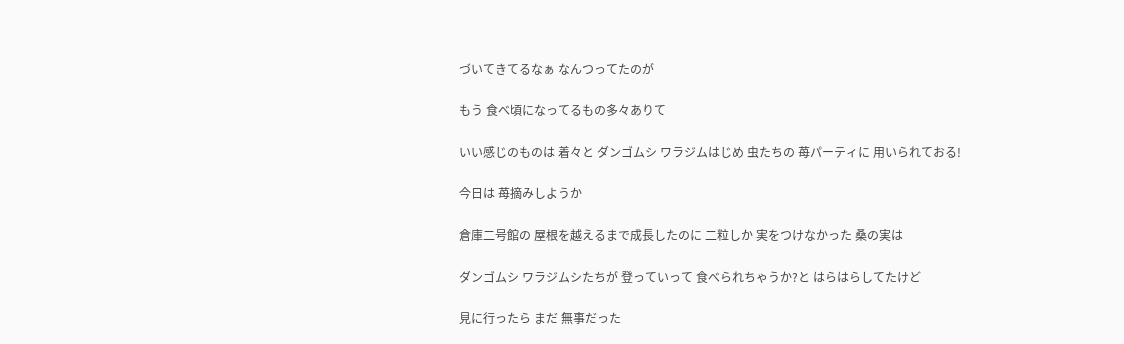づいてきてるなぁ なんつってたのが

もう 食べ頃になってるもの多々ありて

いい感じのものは 着々と ダンゴムシ ワラジムはじめ 虫たちの 苺パーティに 用いられておる!

今日は 苺摘みしようか

倉庫二号館の 屋根を越えるまで成長したのに 二粒しか 実をつけなかった 桑の実は

ダンゴムシ ワラジムシたちが 登っていって 食べられちゃうか?と はらはらしてたけど

見に行ったら まだ 無事だった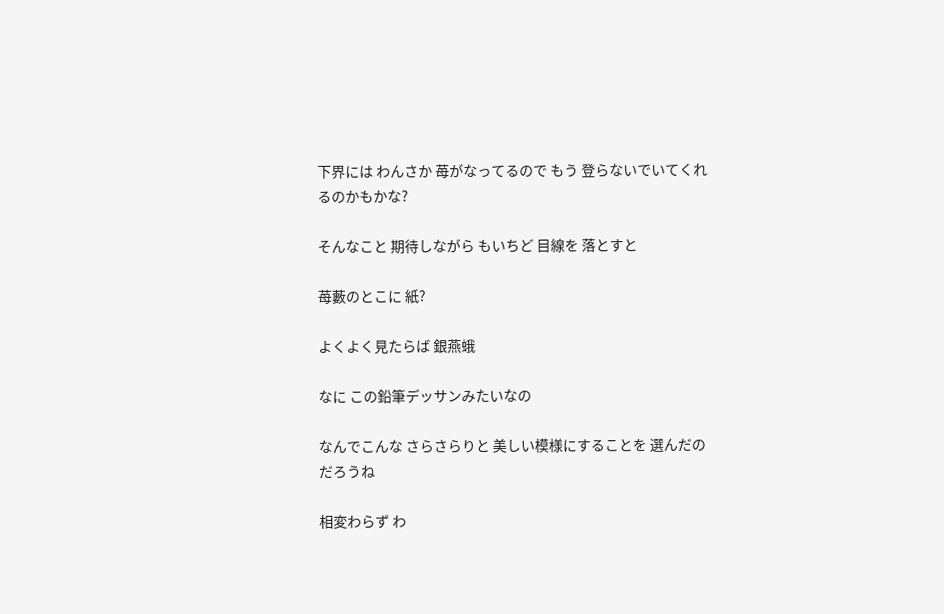下界には わんさか 苺がなってるので もう 登らないでいてくれるのかもかな?

そんなこと 期待しながら もいちど 目線を 落とすと

苺藪のとこに 紙?

よくよく見たらば 銀燕蛾

なに この鉛筆デッサンみたいなの

なんでこんな さらさらりと 美しい模様にすることを 選んだのだろうね

相変わらず わ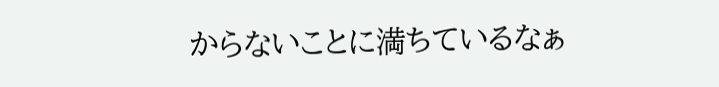からないことに満ちているなぁ